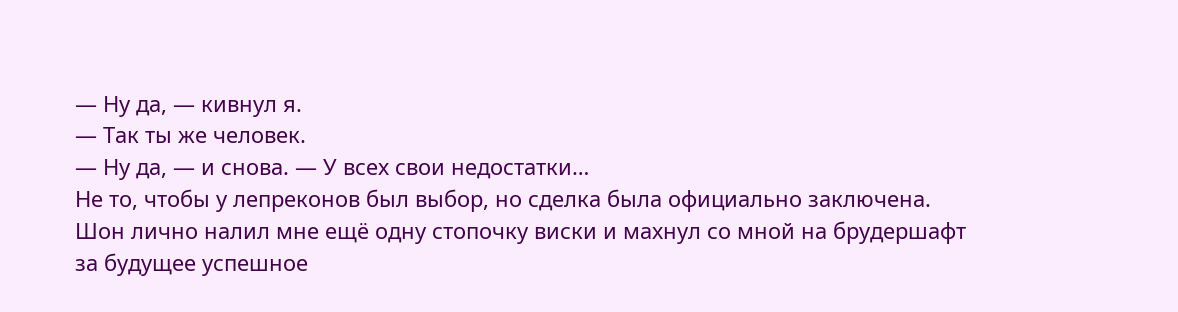— Ну да, — кивнул я.
— Так ты же человек.
— Ну да, — и снова. — У всех свои недостатки…
Не то, чтобы у лепреконов был выбор, но сделка была официально заключена. Шон лично налил мне ещё одну стопочку виски и махнул со мной на брудершафт за будущее успешное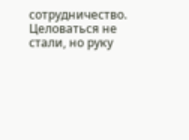сотрудничество. Целоваться не стали, но руку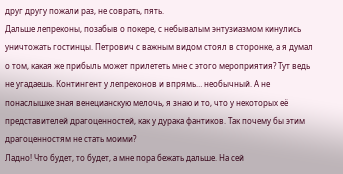друг другу пожали раз, не соврать, пять.
Дальше лепреконы, позабыв о покере, с небывалым энтузиазмом кинулись уничтожать гостинцы. Петрович с важным видом стоял в сторонке, а я думал о том, какая же прибыль может прилететь мне с этого мероприятия? Тут ведь не угадаешь. Контингент у лепреконов и впрямь… необычный. А не понаслышке зная венецианскую мелочь, я знаю и то, что у некоторых её представителей драгоценностей, как у дурака фантиков. Так почему бы этим драгоценностям не стать моими?
Ладно! Что будет, то будет, а мне пора бежать дальше. На сей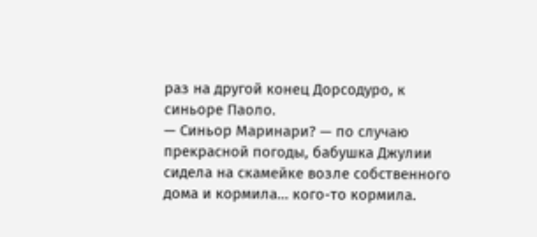раз на другой конец Дорсодуро, к синьоре Паоло.
— Синьор Маринари? — по случаю прекрасной погоды, бабушка Джулии сидела на скамейке возле собственного дома и кормила… кого-то кормила.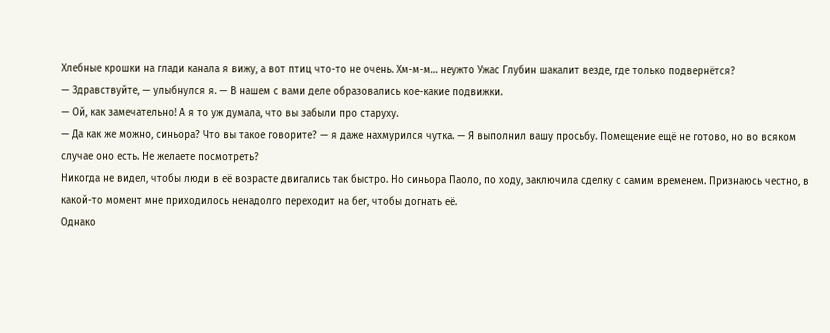Хлебные крошки на глади канала я вижу, а вот птиц что-то не очень. Хм-м-м… неужто Ужас Глубин шакалит везде, где только подвернётся?
— Здравствуйте, — улыбнулся я. — В нашем с вами деле образовались кое-какие подвижки.
— Ой, как замечательно! А я то уж думала, что вы забыли про старуху.
— Да как же можно, синьора? Что вы такое говорите? — я даже нахмурился чутка. — Я выполнил вашу просьбу. Помещение ещё не готово, но во всяком случае оно есть. Не желаете посмотреть?
Никогда не видел, чтобы люди в её возрасте двигались так быстро. Но синьора Паоло, по ходу, заключила сделку с самим временем. Признаюсь честно, в какой-то момент мне приходилось ненадолго переходит на бег, чтобы догнать её.
Однако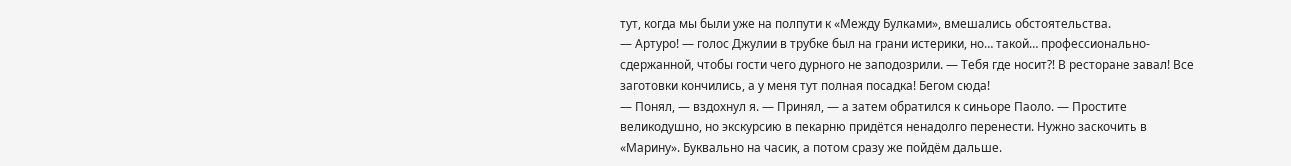тут, когда мы были уже на полпути к «Между Булками», вмешались обстоятельства.
— Артуро! — голос Джулии в трубке был на грани истерики, но… такой… профессионально-сдержанной, чтобы гости чего дурного не заподозрили. — Тебя где носит⁈ В ресторане завал! Все заготовки кончились, а у меня тут полная посадка! Бегом сюда!
— Понял, — вздохнул я. — Принял, — а затем обратился к синьоре Паоло. — Простите великодушно, но экскурсию в пекарню придётся ненадолго перенести. Нужно заскочить в «Марину». Буквально на часик, а потом сразу же пойдём дальше.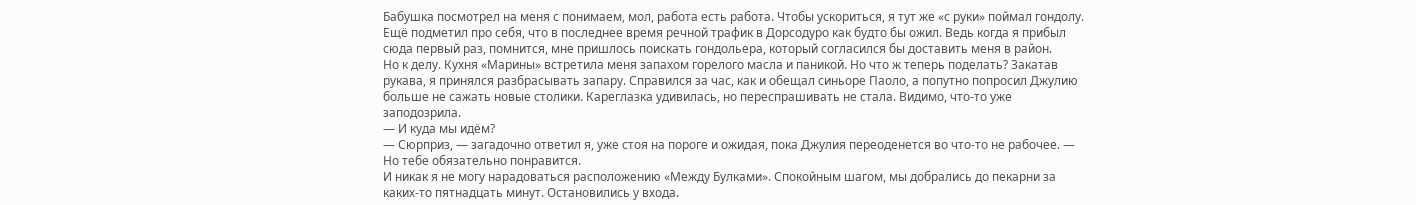Бабушка посмотрел на меня с понимаем, мол, работа есть работа. Чтобы ускориться, я тут же «с руки» поймал гондолу. Ещё подметил про себя, что в последнее время речной трафик в Дорсодуро как будто бы ожил. Ведь когда я прибыл сюда первый раз, помнится, мне пришлось поискать гондольера, который согласился бы доставить меня в район.
Но к делу. Кухня «Марины» встретила меня запахом горелого масла и паникой. Но что ж теперь поделать? Закатав рукава, я принялся разбрасывать запару. Справился за час, как и обещал синьоре Паоло, а попутно попросил Джулию больше не сажать новые столики. Кареглазка удивилась, но переспрашивать не стала. Видимо, что-то уже заподозрила.
— И куда мы идём?
— Сюрприз, — загадочно ответил я, уже стоя на пороге и ожидая, пока Джулия переоденется во что-то не рабочее. — Но тебе обязательно понравится.
И никак я не могу нарадоваться расположению «Между Булками». Спокойным шагом, мы добрались до пекарни за каких-то пятнадцать минут. Остановились у входа.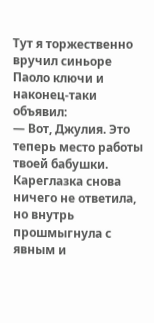Тут я торжественно вручил синьоре Паоло ключи и наконец-таки объявил:
— Вот, Джулия. Это теперь место работы твоей бабушки.
Кареглазка снова ничего не ответила, но внутрь прошмыгнула с явным и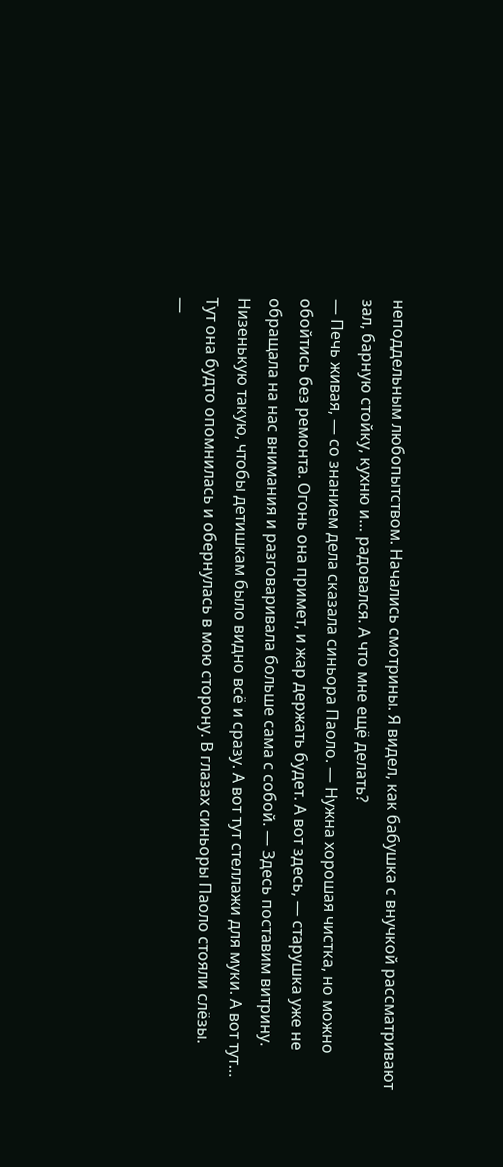неподдельным любопытством. Начались смотрины. Я видел, как бабушка с внучкой рассматривают зал, барную стойку, кухню и… радовался. А что мне ещё делать?
— Печь живая, — со знанием дела сказала синьора Паоло. — Нужна хорошая чистка, но можно обойтись без ремонта. Огонь она примет, и жар держать будет. А вот здесь, — старушка уже не обращала на нас внимания и разговаривала больше сама с собой. — Здесь поставим витрину. Низенькую такую, чтобы детишкам было видно всё и сразу. А вот тут стеллажи для муки. А вот тут…
Тут она будто опомнилась и обернулась в мою сторону. В глазах синьоры Паоло стояли слёзы.
—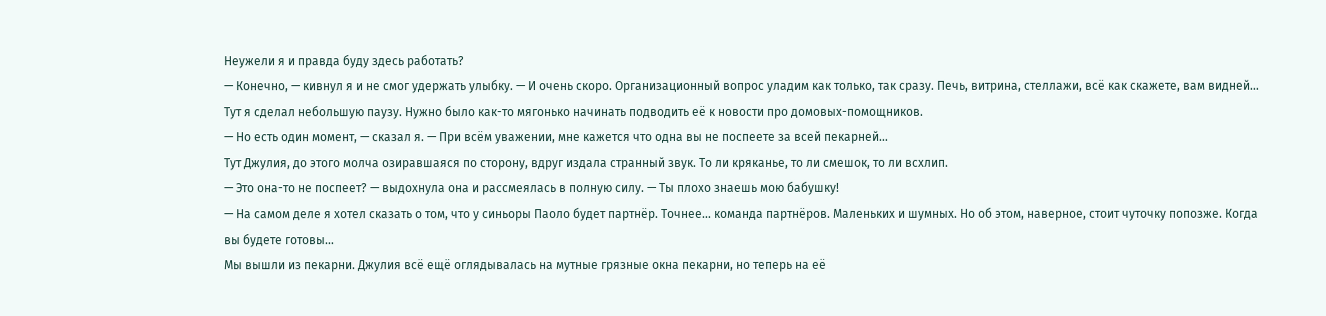Неужели я и правда буду здесь работать?
— Конечно, — кивнул я и не смог удержать улыбку. — И очень скоро. Организационный вопрос уладим как только, так сразу. Печь, витрина, стеллажи, всё как скажете, вам видней…
Тут я сделал небольшую паузу. Нужно было как-то мягонько начинать подводить её к новости про домовых-помощников.
— Но есть один момент, — сказал я. — При всём уважении, мне кажется что одна вы не поспеете за всей пекарней…
Тут Джулия, до этого молча озиравшаяся по сторону, вдруг издала странный звук. То ли кряканье, то ли смешок, то ли всхлип.
— Это она-то не поспеет? — выдохнула она и рассмеялась в полную силу. — Ты плохо знаешь мою бабушку!
— На самом деле я хотел сказать о том, что у синьоры Паоло будет партнёр. Точнее… команда партнёров. Маленьких и шумных. Но об этом, наверное, стоит чуточку попозже. Когда вы будете готовы…
Мы вышли из пекарни. Джулия всё ещё оглядывалась на мутные грязные окна пекарни, но теперь на её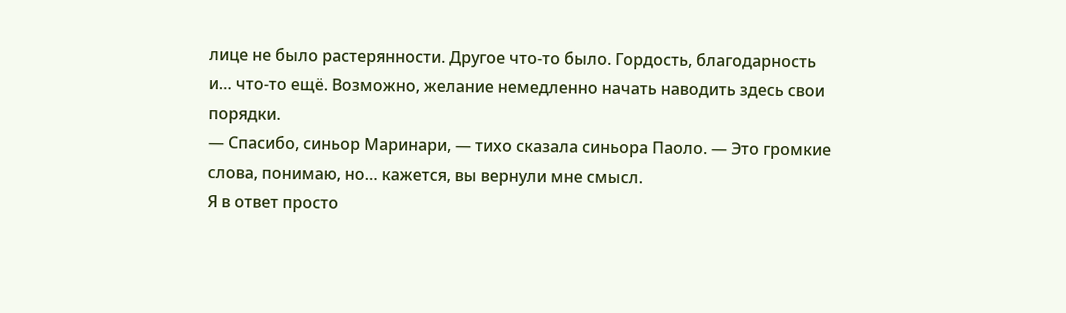лице не было растерянности. Другое что-то было. Гордость, благодарность и… что-то ещё. Возможно, желание немедленно начать наводить здесь свои порядки.
— Спасибо, синьор Маринари, — тихо сказала синьора Паоло. — Это громкие слова, понимаю, но… кажется, вы вернули мне смысл.
Я в ответ просто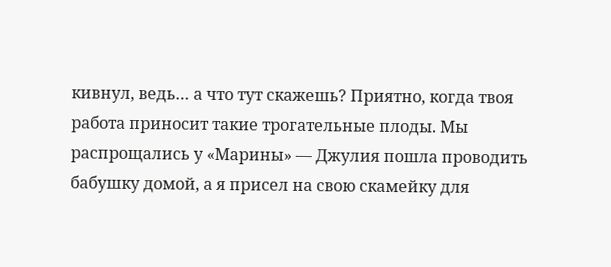кивнул, ведь… а что тут скажешь? Приятно, когда твоя работа приносит такие трогательные плоды. Мы распрощались у «Марины» — Джулия пошла проводить бабушку домой, а я присел на свою скамейку для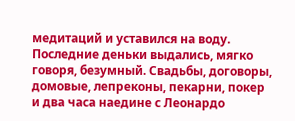медитаций и уставился на воду.
Последние деньки выдались, мягко говоря, безумный. Свадьбы, договоры, домовые, лепреконы, пекарни, покер и два часа наедине с Леонардо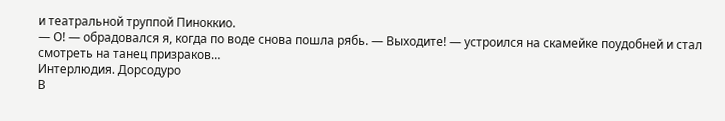и театральной труппой Пиноккио.
— О! — обрадовался я, когда по воде снова пошла рябь. — Выходите! — устроился на скамейке поудобней и стал смотреть на танец призраков…
Интерлюдия. Дорсодуро
В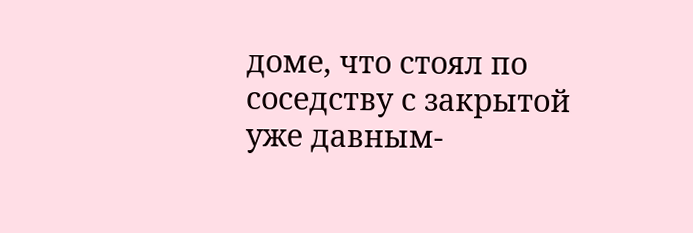доме, что стоял по соседству с закрытой уже давным-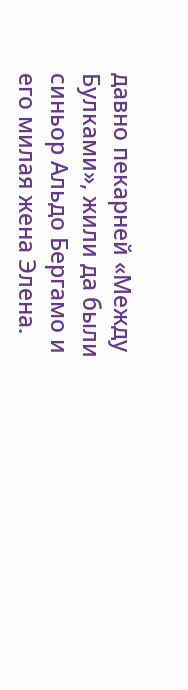давно пекарней «Между Булками», жили да были синьор Альдо Бергамо и его милая жена Элена.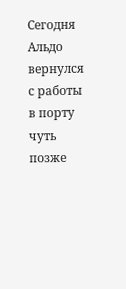Сегодня Альдо вернулся с работы в порту чуть позже